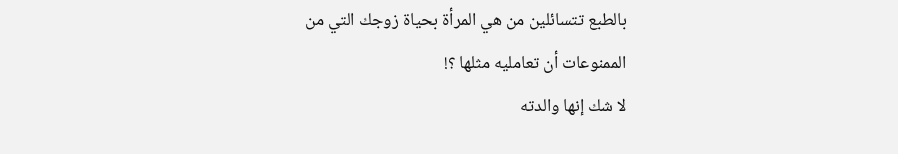بالطبع تتسائلين من هي المرأة بحياة زوجك التي من الممنوعات أن تعامليه مثلها ؟!
لا شك إنها والدته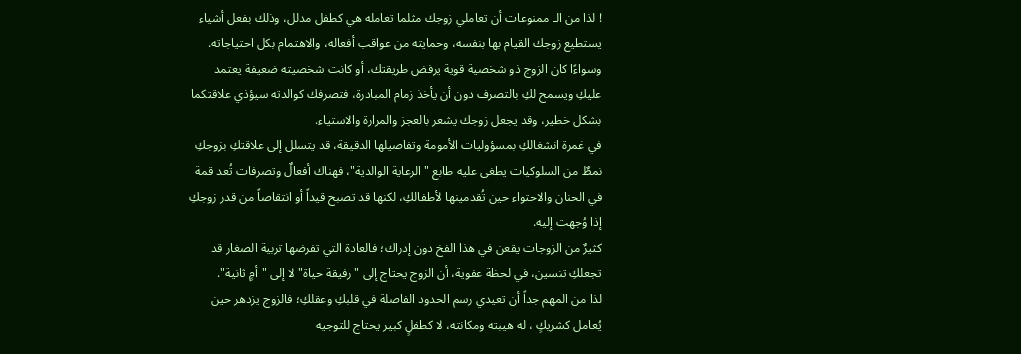! لذا من الـ ممنوعات أن تعاملي زوجك مثلما تعامله هي كطفل مدلل، وذلك بفعل أشياء يستطيع زوجك القيام بها بنفسه، وحمايته من عواقب أفعاله، والاهتمام بكل احتياجاته.
وسواءًا كان الزوج ذو شخصية قوية يرفض طريقتك، أو كانت شخصيته ضعيفة يعتمد عليكِ ويسمح لكِ بالتصرف دون أن يأخذ زمام المبادرة، فتصرفك كوالدته سيؤذي علاقتكما بشكل خطير، وقد يجعل زوجك يشعر بالعجز والمرارة والاستياء.
في غمرة انشغالكِ بمسؤوليات الأمومة وتفاصيلها الدقيقة، قد يتسلل إلى علاقتكِ بزوجكِ نمطٌ من السلوكيات يطغى عليه طابع "الرعاية الوالدية"، فهناك أفعالٌ وتصرفات تُعد قمة في الحنان والاحتواء حين تُقدمينها لأطفالكِ، لكنها قد تصبح قيداً أو انتقاصاً من قدر زوجكِ إذا وُجهت إليه.
كثيرٌ من الزوجات يقعن في هذا الفخ دون إدراك؛ فالعادة التي تفرضها تربية الصغار قد تجعلكِ تنسين، في لحظة عفوية، أن الزوج يحتاج إلى "رفيقة حياة" لا إلى "أمٍ ثانية".
لذا من المهم جداً أن تعيدي رسم الحدود الفاصلة في قلبكِ وعقلكِ؛ فالزوج يزدهر حين يُعامل كشريكٍ ، له هيبته ومكانته، لا كطفلٍ كبير يحتاج للتوجيه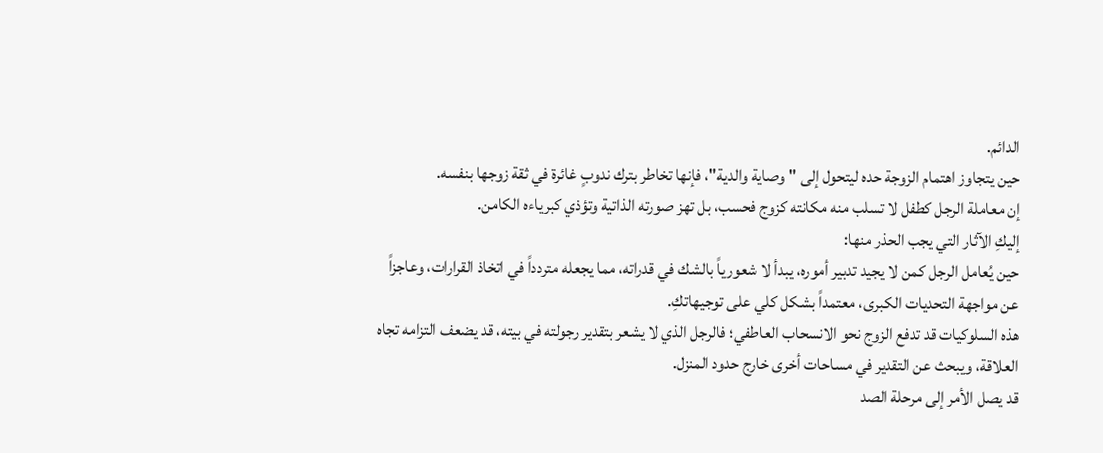الدائم.
حين يتجاوز اهتمام الزوجة حده ليتحول إلى "وصاية والدية"، فإنها تخاطر بترك ندوبٍ غائرة في ثقة زوجها بنفسه.
إن معاملة الرجل كطفل لا تسلب منه مكانته كزوج فحسب، بل تهز صورته الذاتية وتؤذي كبرياءه الكامن.
إليكِ الآثار التي يجب الحذر منها:
حين يُعامل الرجل كمن لا يجيد تدبير أموره، يبدأ لا شعورياً بالشك في قدراته، مما يجعله متردداً في اتخاذ القرارات، وعاجزاً عن مواجهة التحديات الكبرى، معتمداً بشكل كلي على توجيهاتكِ.
هذه السلوكيات قد تدفع الزوج نحو الانسحاب العاطفي؛ فالرجل الذي لا يشعر بتقدير رجولته في بيته، قد يضعف التزامه تجاه العلاقة، ويبحث عن التقدير في مساحات أخرى خارج حدود المنزل.
قد يصل الأمر إلى مرحلة الصد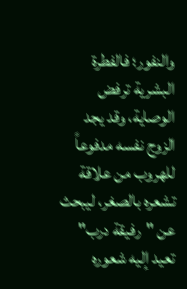والنفور؛ فالفطرة البشرية ترفض الوصاية، وقد يجد الزوج نفسه مدفوعاً للهروب من علاقة تشعره بالصغر، ليبحث عن "رفيقة درب" تعيد إليه شعوره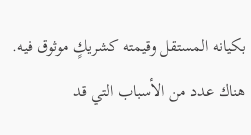بكيانه المستقل وقيمته كشريكٍ موثوق فيه.
هناك عدد من الأسباب التي قد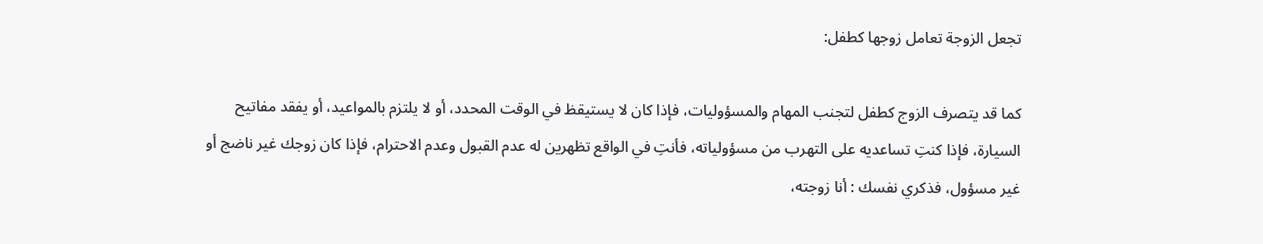تجعل الزوجة تعامل زوجها كطفل:

كما قد يتصرف الزوج كطفل لتجنب المهام والمسؤوليات، فإذا كان لا يستيقظ في الوقت المحدد، أو لا يلتزم بالمواعيد، أو يفقد مفاتيح السيارة، فإذا كنتِ تساعديه على التهرب من مسؤولياته، فأنتِ في الواقع تظهرين له عدم القبول وعدم الاحترام، فإذا كان زوجك غير ناضج أو غير مسؤول، فذكري نفسك : أنا زوجته،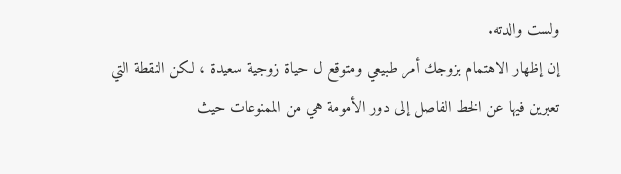ولست والدته.
إن إظهار الاهتمام بزوجك أمر طبيعي ومتوقع ل حياة زوجية سعيدة ، لكن النقطة التي تعبرين فيها عن الخط الفاصل إلى دور الأمومة هي من الممنوعات حيث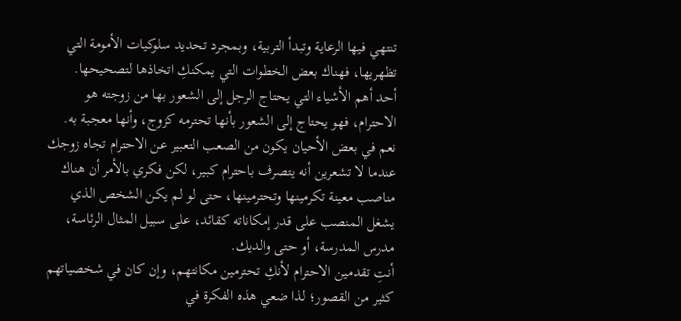تنتهي فيها الرعاية وتبدأ التربية، وبمجرد تحديد سلوكيات الأمومة التي تظهريها، فهناك بعض الخطوات التي يمكنكِ اتخاذها لتصحيحها.
أحد أهم الأشياء التي يحتاج الرجل إلى الشعور بها من زوجته هو الاحترام، فهو يحتاج إلى الشعور بأنها تحترمه كزوج، وأنها معجبة به.
نعم في بعض الأحيان يكون من الصعب التعبير عن الاحترام تجاه زوجك عندما لا تشعرين أنه يتصرف باحترام كبير، لكن فكري بالأمر أن هناك مناصب معينة تكرمينها وتحترمينها، حتى لو لم يكن الشخص الذي يشغل المنصب على قدر إمكاناته كقائد، على سبيل المثال الرئاسة، مدرس المدرسة، أو حتى والديك.
أنتِ تقدمين الاحترام لأنكِ تحترمين مكانتهم، وإن كان في شخصياتهم كثير من القصور؛ لذا ضعي هذه الفكرة في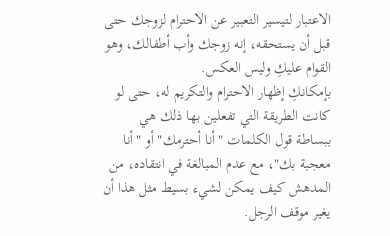الاعتبار لتيسير التعبير عن الاحترام لزوجك حتى قبل أن يستحقه، إنه زوجك وأب أطفالك، وهو القوام عليكِ وليس العكس.
بإمكانكِ إظهار الاحترام والتكريم له، حتى لو كانت الطريقة التي تفعلين بها ذلك هي ببساطة قول الكلمات "أنا أحترمك" أو "أنا معجبة بك"، مع عدم المبالغة في انتقاده، من المدهش كيف يمكن لشيء بسيط مثل هذا أن يغير موقف الرجل.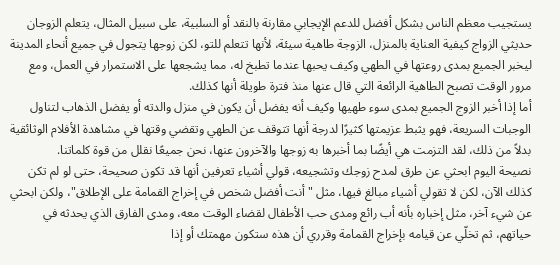يستجيب معظم الناس بشكل أفضل للدعم الإيجابي مقارنة بالنقد أو السلبية، على سبيل المثال، يتعلم الزوجان حديثي الزواج كيفية العناية بالمنزل، الزوجة طاهية سيئة، لأنها تتعلم للتو، لكن زوجها يتجول في جميع أنحاء المدينة ليخبر الجميع بمدى روعتها في الطهي وكيف يحبها عندما تطبخ له، مما يشجعها على الاستمرار في العمل، ومع مرور الوقت تصبح الطاهية الرائعة التي قال عنها منذ فترة طويلة أنها كذلك.
أما إذا أخبر الزوج الجميع بمدى سوء طهيها وكيف أنه يفضل أن يكون في منزل والدته أو يفضل الذهاب لتناول الوجبات السريعة، فهو يثبط عزيمتها كثيرًا لدرجة أنها تتوقف عن الطهي وتقضي وقتها في مشاهدة الأفلام الوثائقية بدلاً من ذلك، لقد التزمت هي أيضًا بما أخبرها به زوجها والآخرون عنها، نحن جميعًا نقلل من قوة كلماتنا.
نصيحة اليوم ابحثي عن طرق لمدح زوجك وتشجيعه، قولي أشياء تعرفين أنها قد تكون صحيحة، حتى لو لم تكن كذلك الآن، لكن لا تقولي أشياء مبالغ فيها، مثل "أنت أفضل شخص في إخراج القمامة على الإطلاق"، ولكن ابحثي عن شيء آخر، مثل إخباره بأنه أب رائع ومدى حب الأطفال لقضاء الوقت معه، ومدى الفارق الذي يحدثه في حياتهم، ثم تخلّي عن قيامه بإخراج القمامة وقرري أن هذه ستكون مهمتك أو إذا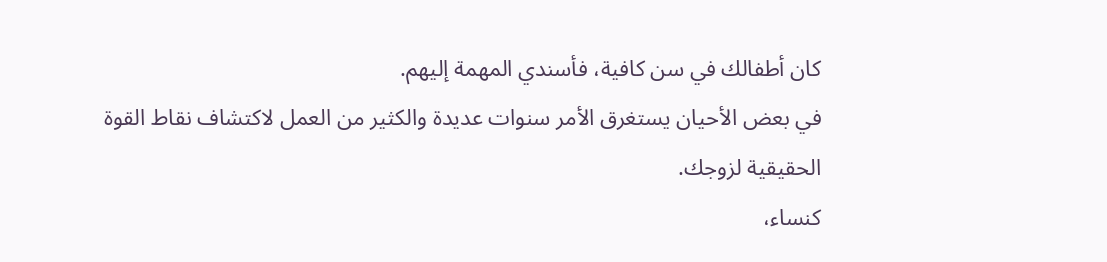كان أطفالك في سن كافية، فأسندي المهمة إليهم.
في بعض الأحيان يستغرق الأمر سنوات عديدة والكثير من العمل لاكتشاف نقاط القوة الحقيقية لزوجك.
كنساء،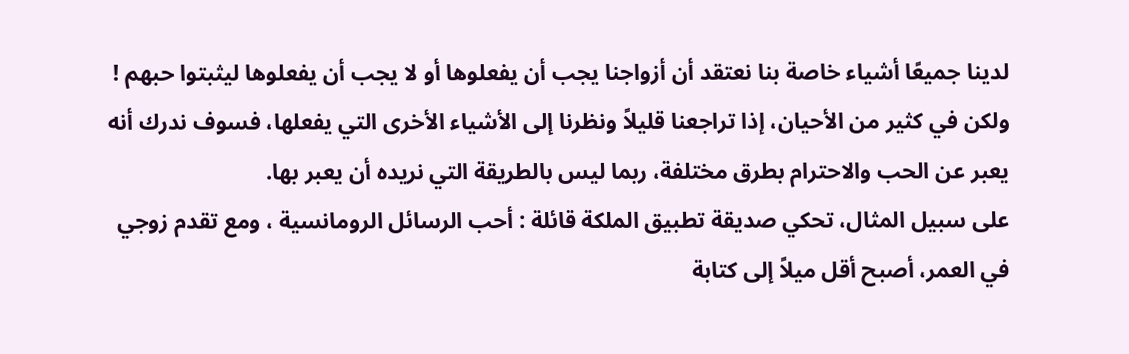لدينا جميعًا أشياء خاصة بنا نعتقد أن أزواجنا يجب أن يفعلوها أو لا يجب أن يفعلوها ليثبتوا حبهم !
ولكن في كثير من الأحيان، إذا تراجعنا قليلاً ونظرنا إلى الأشياء الأخرى التي يفعلها، فسوف ندرك أنه يعبر عن الحب والاحترام بطرق مختلفة، ربما ليس بالطريقة التي نريده أن يعبر بها.
على سبيل المثال، تحكي صديقة تطبيق الملكة قائلة : أحب الرسائل الرومانسية ، ومع تقدم زوجي في العمر، أصبح أقل ميلاً إلى كتابة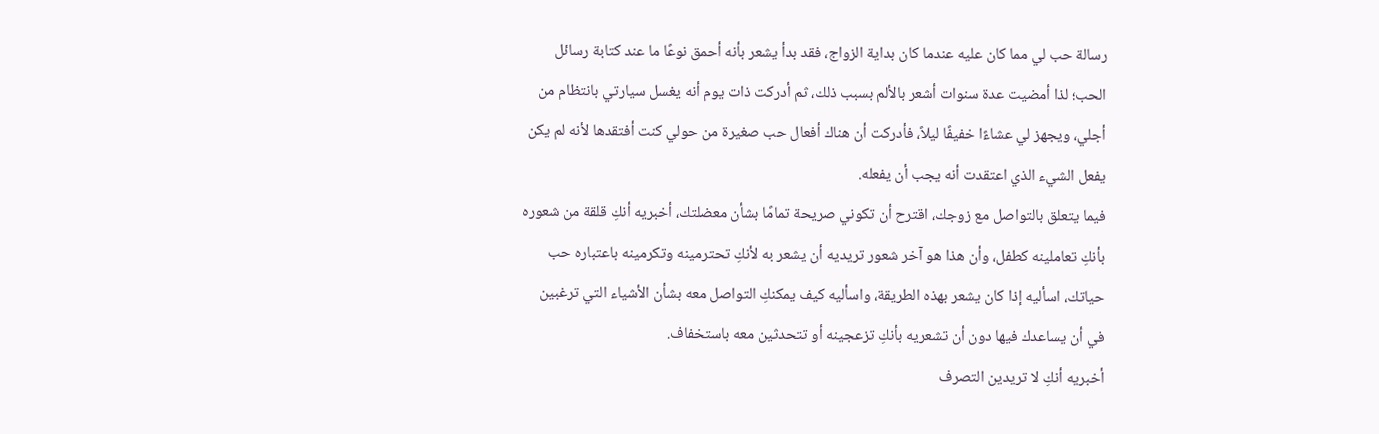رسالة حب لي مما كان عليه عندما كان بداية الزواج، فقد بدأ يشعر بأنه أحمق نوعًا ما عند كتابة رسائل الحب؛ لذا أمضيت عدة سنوات أشعر بالألم بسبب ذلك، ثم أدركت ذات يوم أنه يغسل سيارتي بانتظام من أجلي، ويجهز لي عشاءًا خفيفًا ليلاً، فأدركت أن هناك أفعال حب صغيرة من حولي كنت أفتقدها لأنه لم يكن يفعل الشيء الذي اعتقدت أنه يجب أن يفعله.
فيما يتعلق بالتواصل مع زوجك، اقترح أن تكوني صريحة تمامًا بشأن معضلتك، أخبريه أنكِ قلقة من شعوره بأنكِ تعاملينه كطفل، وأن هذا هو آخر شعور تريديه أن يشعر به لأنكِ تحترمينه وتكرمينه باعتباره حب حياتك، اسأليه إذا كان يشعر بهذه الطريقة، واسأليه كيف يمكنكِ التواصل معه بشأن الأشياء التي ترغبين في أن يساعدك فيها دون أن تشعريه بأنكِ تزعجينه أو تتحدثين معه باستخفاف.
أخبريه أنكِ لا تريدين التصرف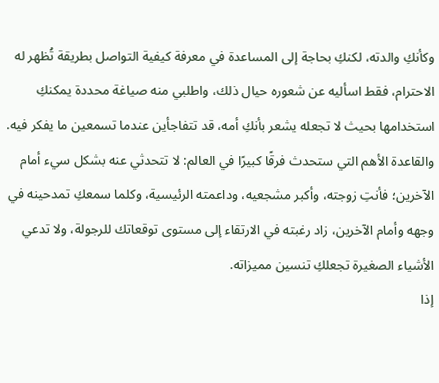وكأنكِ والدته، لكنكِ بحاجة إلى المساعدة في معرفة كيفية التواصل بطريقة تُظهر له الاحترام، فقط اسأليه عن شعوره حيال ذلك، واطلبي منه صياغة محددة يمكنكِ استخدامها بحيث لا تجعله يشعر بأنكِ أمه، قد تتفاجأين عندما تسمعين ما يفكر فيه.
والقاعدة الأهم التي ستحدث فرقًا كبيرًا في العالم: لا تتحدثي عنه بشكل سيء أمام الآخرين؛ فأنتِ زوجته، وأكبر مشجعيه، وداعمته الرئيسية، وكلما سمعكِ تمدحينه في وجهه وأمام الآخرين، زاد رغبته في الارتقاء إلى مستوى توقعاتك للرجولة، ولا تدعي الأشياء الصغيرة تجعلكِ تنسين مميزاته.
إذا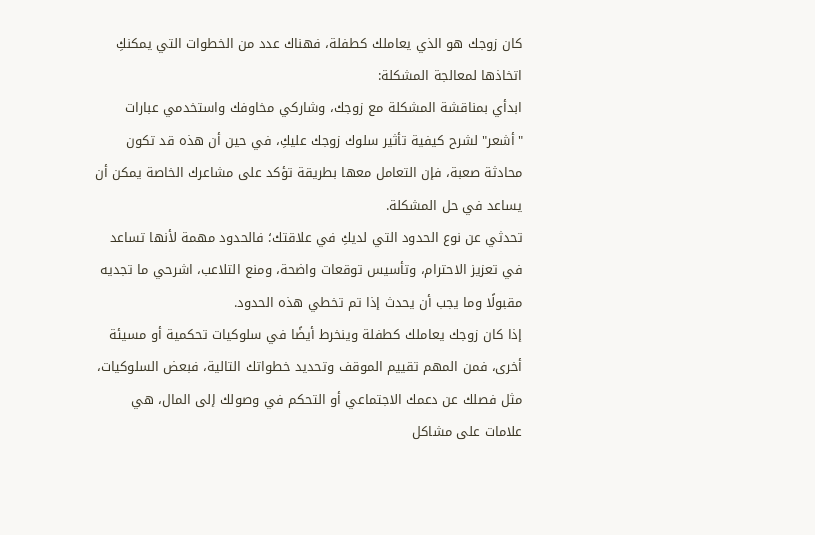كان زوجك هو الذي يعاملك كطفلة، فهناك عدد من الخطوات التي يمكنكِ اتخاذها لمعالجة المشكلة:
ابدأي بمناقشة المشكلة مع زوجك، وشاركي مخاوفك واستخدمي عبارات "أشعر" لشرح كيفية تأثير سلوك زوجك عليكِ، في حين أن هذه قد تكون محادثة صعبة، فإن التعامل معها بطريقة تؤكد على مشاعرك الخاصة يمكن أن يساعد في حل المشكلة.
تحدثي عن نوع الحدود التي لديكِ في علاقتك؛ فالحدود مهمة لأنها تساعد في تعزيز الاحترام، وتأسيس توقعات واضحة، ومنع التلاعب، اشرحي ما تجديه مقبولًا وما يجب أن يحدث إذا تم تخطي هذه الحدود.
إذا كان زوجك يعاملك كطفلة وينخرط أيضًا في سلوكيات تحكمية أو مسيئة أخرى، فمن المهم تقييم الموقف وتحديد خطواتك التالية، فبعض السلوكيات، مثل فصلك عن دعمك الاجتماعي أو التحكم في وصولك إلى المال، هي علامات على مشاكل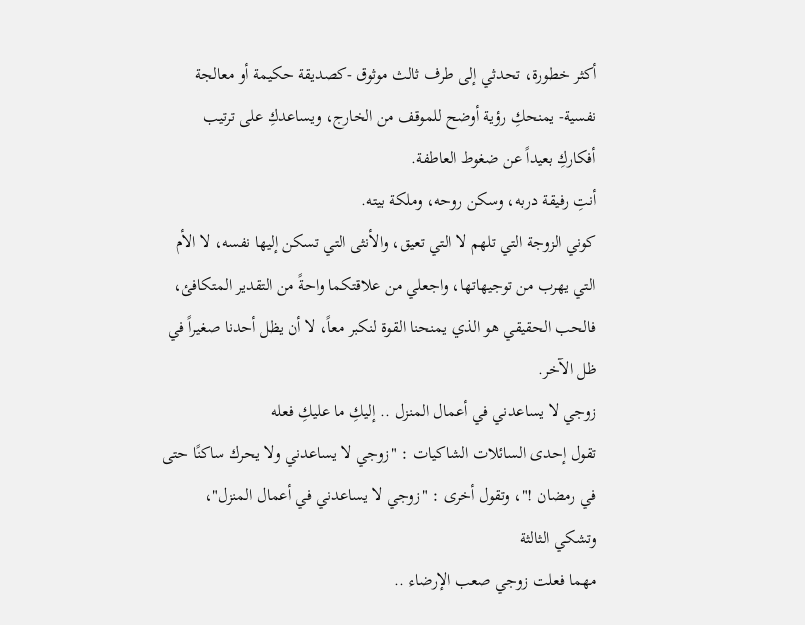أكثر خطورة، تحدثي إلى طرف ثالث موثوق -كصديقة حكيمة أو معالجة نفسية- يمنحكِ رؤية أوضح للموقف من الخارج، ويساعدكِ على ترتيب أفكاركِ بعيداً عن ضغوط العاطفة.
أنتِ رفيقة دربه، وسكن روحه، وملكة بيته.
كوني الزوجة التي تلهم لا التي تعيق، والأنثى التي تسكن إليها نفسه، لا الأم التي يهرب من توجيهاتها، واجعلي من علاقتكما واحةً من التقدير المتكافئ، فالحب الحقيقي هو الذي يمنحنا القوة لنكبر معاً، لا أن يظل أحدنا صغيراً في ظل الآخر.
زوجي لا يساعدني في أعمال المنزل .. إليكِ ما عليكِ فعله
تقول إحدى السائلات الشاكيات : "زوجي لا يساعدني ولا يحرك ساكنًا حتى في رمضان !"، وتقول أخرى : "زوجي لا يساعدني في أعمال المنزل"، وتشكي الثالثة
مهما فعلت زوجي صعب الإرضاء ..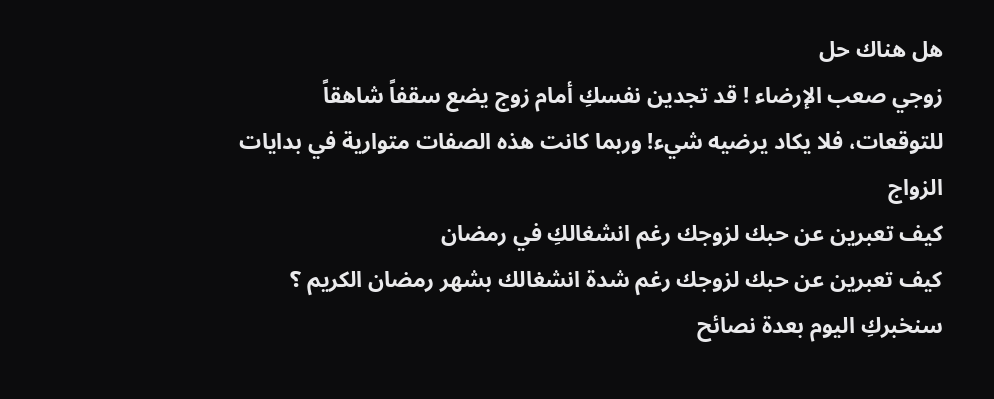هل هناك حل
زوجي صعب الإرضاء ! قد تجدين نفسكِ أمام زوج يضع سقفاً شاهقاً للتوقعات، فلا يكاد يرضيه شيء! وربما كانت هذه الصفات متوارية في بدايات الزواج
كيف تعبرين عن حبك لزوجك رغم انشغالكِ في رمضان
كيف تعبرين عن حبك لزوجك رغم شدة انشغالك بشهر رمضان الكريم ؟ سنخبركِ اليوم بعدة نصائح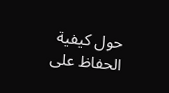حول كيفية الحفاظ على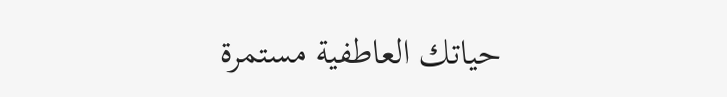حياتك العاطفية مستمرة